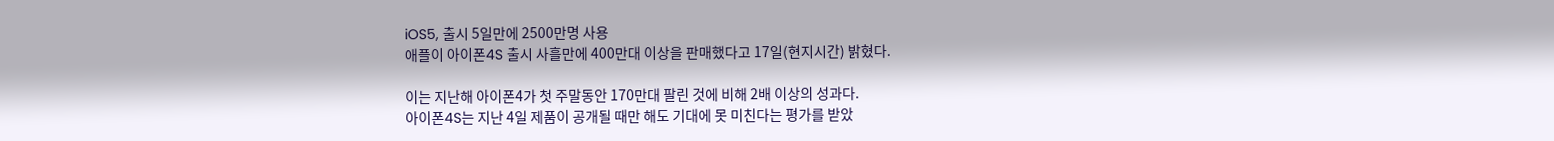iOS5, 출시 5일만에 2500만명 사용
애플이 아이폰4S 출시 사흘만에 400만대 이상을 판매했다고 17일(현지시간) 밝혔다.

이는 지난해 아이폰4가 첫 주말동안 170만대 팔린 것에 비해 2배 이상의 성과다.
아이폰4S는 지난 4일 제품이 공개될 때만 해도 기대에 못 미친다는 평가를 받았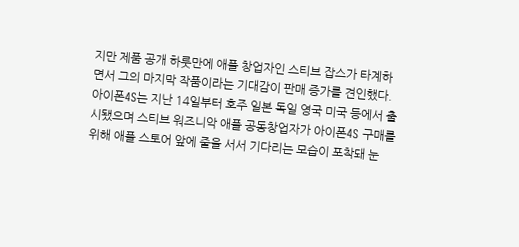지만 제품 공개 하룻만에 애플 창업자인 스티브 잡스가 타계하면서 그의 마지막 작품이라는 기대감이 판매 증가를 견인했다.
아이폰4S는 지난 14일부터 호주 일본 독일 영국 미국 등에서 출시됐으며 스티브 워즈니악 애플 공동창업자가 아이폰4S 구매를 위해 애플 스토어 앞에 줄을 서서 기다리는 모습이 포착돼 눈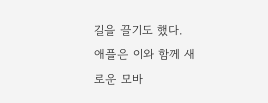길을 끌기도 했다.
애플은 이와 함께 새로운 모바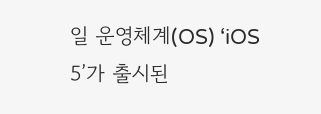일 운영체계(OS) ‘iOS 5’가 출시된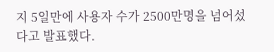지 5일만에 사용자 수가 2500만명을 넘어섰다고 발표했다.